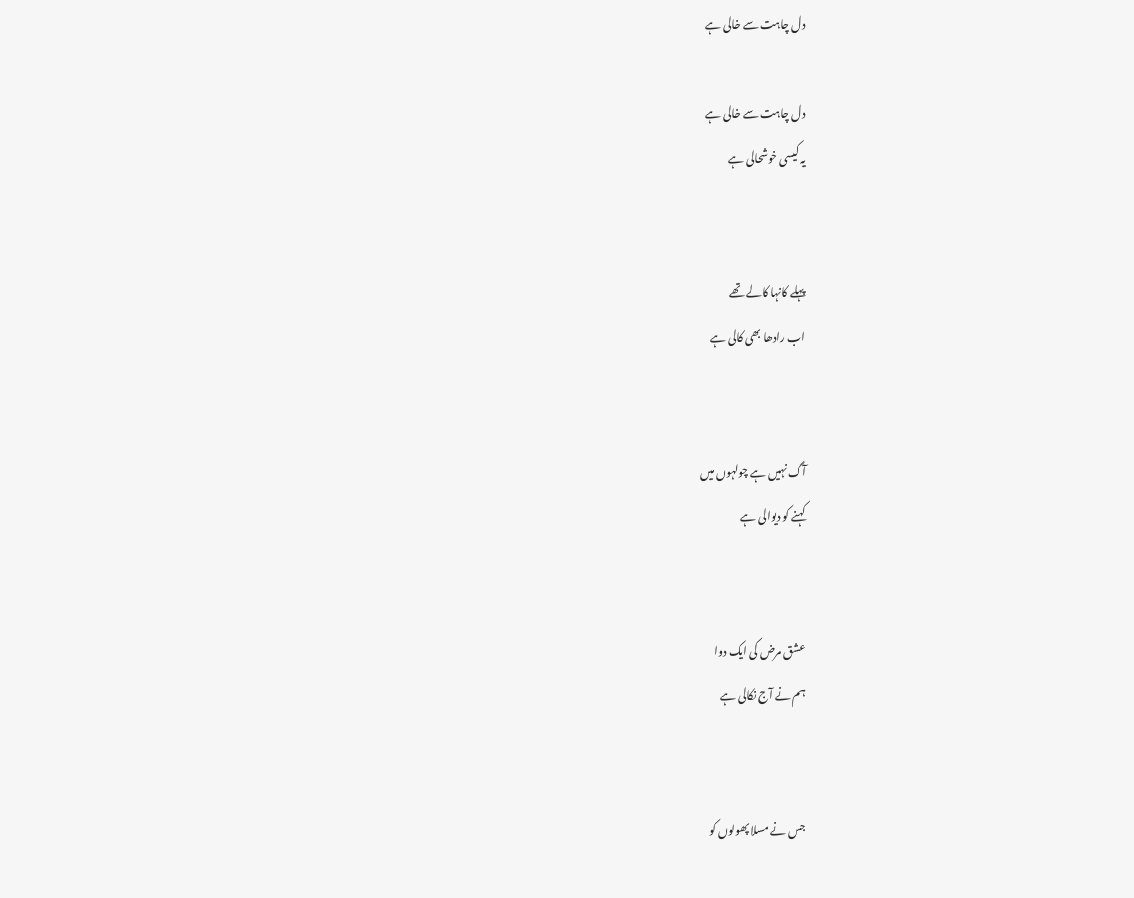دل چاہت سے خالی ہے

دل چاہت سے خالی ہے
یہ کیسی خوشحالی ہے


پہلے کانہا کالے تھے
اب رادھا بھی کالی ہے


آگ نہیں ہے چولہوں میں
کہنے کو دیوالی ہے


عشق مرض کی ایک دوا
ہم نے آج نکالی ہے


جس نے مسلا پھولوں کو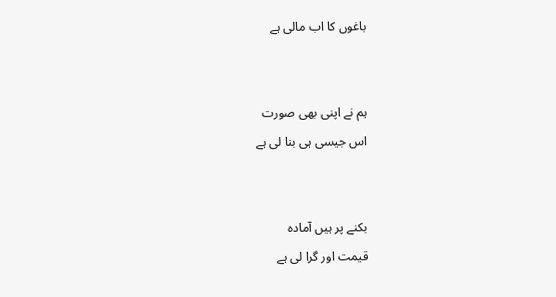باغوں کا اب مالی ہے


ہم نے اپنی بھی صورت
اس جیسی ہی بنا لی ہے


بکنے پر ہیں آمادہ
قیمت اور گرا لی ہے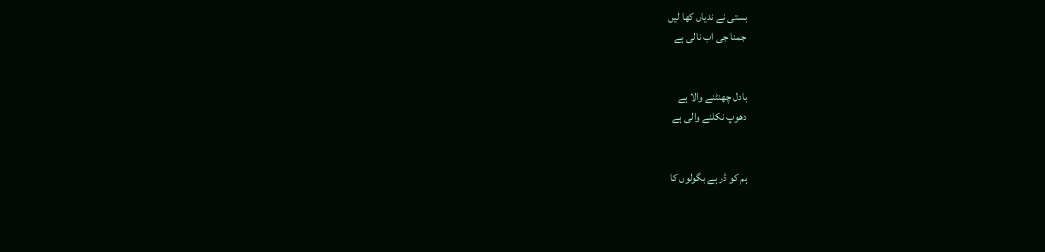بستی نے ندیاں کھا لیں
جمنا جی اب نالی ہے


بادل چھنٹنے والا ہے
دھوپ نکلنے والی ہے


ہم کو ڈر ہے بگولوں کا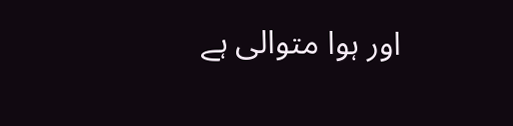اور ہوا متوالی ہے